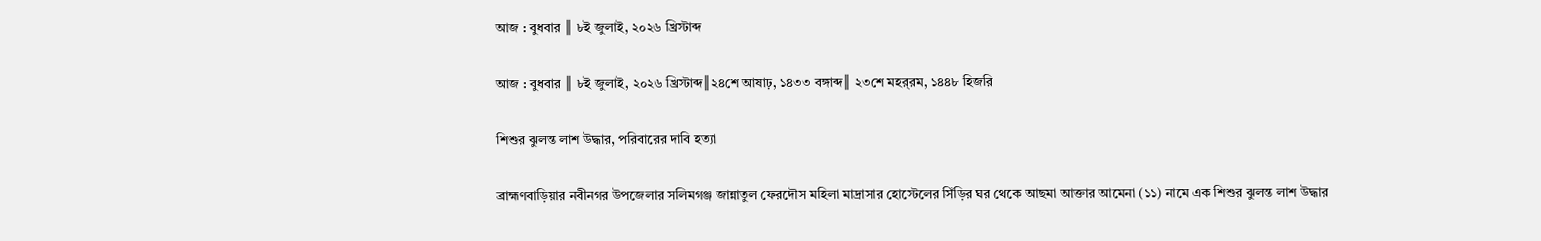আজ : বুধবার ║ ৮ই জুলাই, ২০২৬ খ্রিস্টাব্দ

আজ : বুধবার ║ ৮ই জুলাই, ২০২৬ খ্রিস্টাব্দ║২৪শে আষাঢ়, ১৪৩৩ বঙ্গাব্দ║ ২৩শে মহর্‌রম, ১৪৪৮ হিজরি

শিশুর ঝুলন্ত লাশ উদ্ধার, পরিবারের দাবি হত্যা

ব্রাহ্মণবাড়িয়ার নবীনগর উপজেলার সলিমগঞ্জ জান্নাতুল ফেরদৌস মহিলা মাদ্রাসার হোস্টেলের সিঁড়ির ঘর থেকে আছমা আক্তার আমেনা (১১) নামে এক শিশুর ঝুলন্ত লাশ উদ্ধার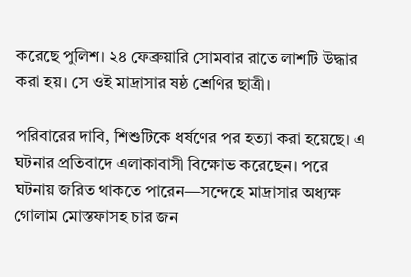করেছে পুলিশ। ২৪ ফেব্রুয়ারি সোমবার রাতে লাশটি উদ্ধার করা হয়। সে ওই মাদ্রাসার ষষ্ঠ শ্রেণির ছাত্রী।

পরিবারের দাবি, শিশুটিকে ধর্ষণের পর হত্যা করা হয়েছে। এ ঘটনার প্রতিবাদে এলাকাবাসী বিক্ষোভ করেছেন। পরে ঘটনায় জরিত থাকতে পারেন—সন্দেহে মাদ্রাসার অধ্যক্ষ গোলাম মোস্তফাসহ চার জন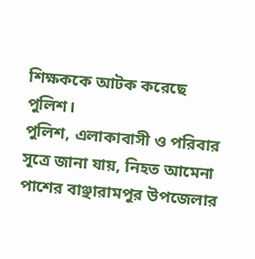শিক্ষককে আটক করেছে পুলিশ।
পুলিশ, এলাকাবাসী ও পরিবার সূত্রে জানা যায়, নিহত আমেনা পাশের বাঞ্ছারামপুর উপজেলার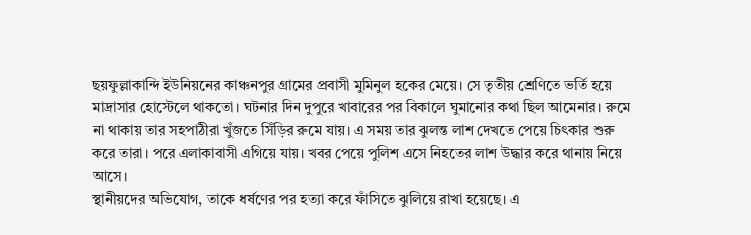ছয়ফুল্লাকান্দি ইউনিয়নের কাঞ্চনপুর গ্রামের প্রবাসী মুমিনুল হকের মেয়ে। সে তৃতীয় শ্রেণিতে ভর্তি হয়ে মাদ্রাসার হোস্টেলে থাকতো। ঘটনার দিন দুপুরে খাবারের পর বিকালে ঘুমানোর কথা ছিল আমেনার। রুমে না থাকায় তার সহপাঠীরা খুঁজতে সিঁড়ির রুমে যায়। এ সময় তার ঝুলন্ত লাশ দেখতে পেয়ে চিৎকার শুরু করে তারা। পরে এলাকাবাসী এগিয়ে যায়। খবর পেয়ে পুলিশ এসে নিহতের লাশ উদ্ধার করে থানায় নিয়ে আসে।
স্থানীয়দের অভিযোগ, তাকে ধর্ষণের পর হত্যা করে ফাঁসিতে ঝুলিয়ে রাখা হয়েছে। এ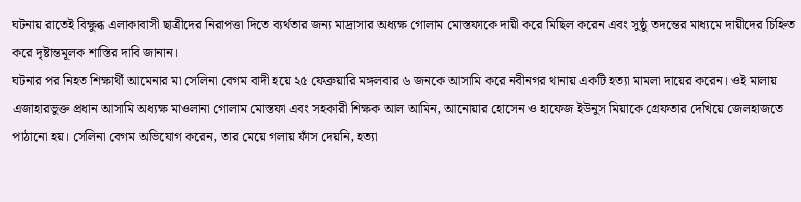ঘটনায় রাতেই বিক্ষুব্ধ এলাকাবাসী ছাত্রীদের নিরাপত্তা দিতে ব্যর্থতার জন্য মাদ্রাসার অধ্যক্ষ গোলাম মোস্তফাকে দায়ী করে মিছিল করেন এবং সুষ্ঠু তদন্তের মাধ্যমে দায়ীদের চিহ্নিত করে দৃষ্টান্তমূলক শাস্তির দাবি জানান।
ঘটনার পর নিহত শিক্ষার্থী আমেনার মা সেলিনা বেগম বাদী হয়ে ২৫ ফেব্রুয়ারি মঙ্গলবার ৬ জনকে আসামি করে নবীনগর থানায় একটি হত্যা মামলা দায়ের করেন। ওই মালায় এজাহারভুক্ত প্রধান আসামি অধ্যক্ষ মাওলানা গোলাম মোস্তফা এবং সহকারী শিক্ষক আল আমিন, আনোয়ার হোসেন ও হাফেজ ইউনুস মিয়াকে গ্রেফতার দেখিয়ে জেলহাজতে পাঠানো হয়। সেলিনা বেগম অভিযোগ করেন, তার মেয়ে গলায় ফাঁস দেয়নি, হত্যা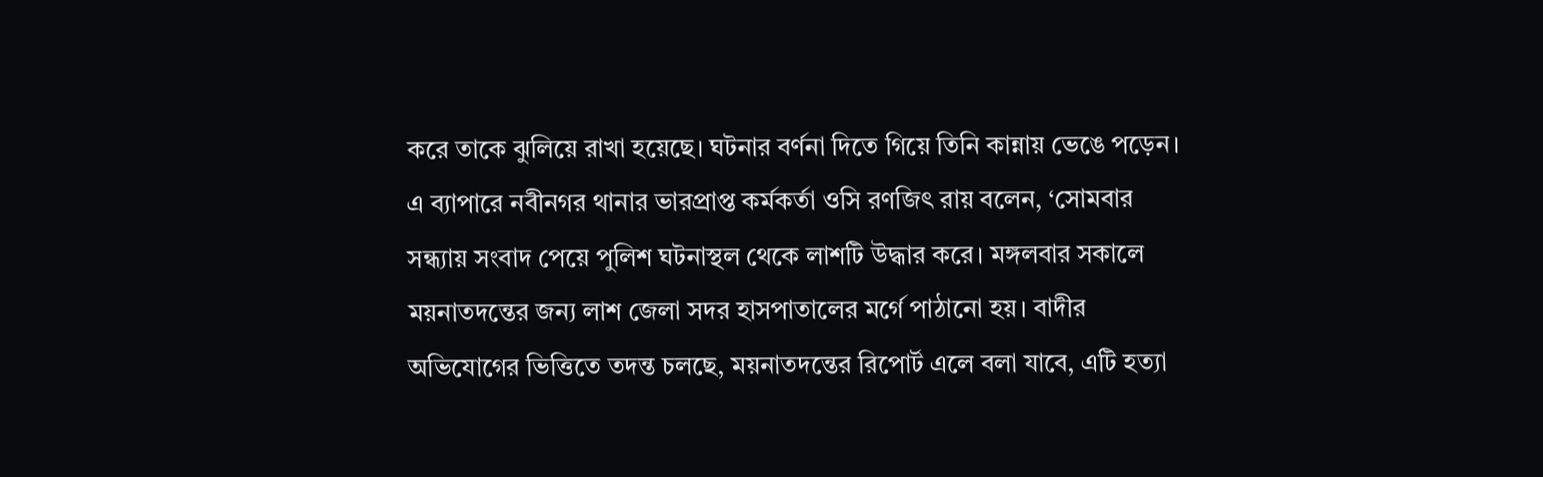করে তাকে ঝুলিয়ে রাখা হয়েছে। ঘটনার বর্ণনা দিতে গিয়ে তিনি কান্নায় ভেঙে পড়েন।
এ ব্যাপারে নবীনগর থানার ভারপ্রাপ্ত কর্মকর্তা ওসি রণজিৎ রায় বলেন, ‘সোমবার সন্ধ্যায় সংবাদ পেয়ে পুলিশ ঘটনাস্থল থেকে লাশটি উদ্ধার করে। মঙ্গলবার সকালে ময়নাতদন্তের জন্য লাশ জেলা সদর হাসপাতালের মর্গে পাঠানো হয়। বাদীর অভিযোগের ভিত্তিতে তদন্ত চলছে, ময়নাতদন্তের রিপোর্ট এলে বলা যাবে, এটি হত্যা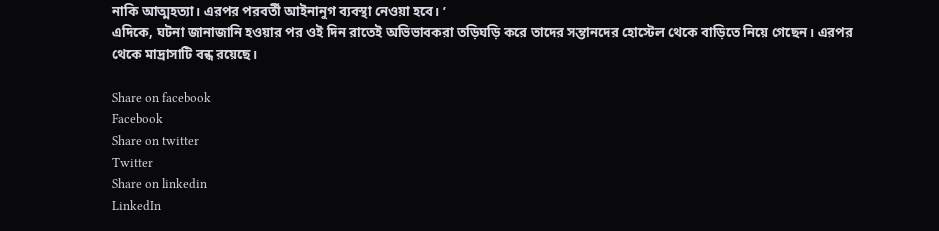নাকি আত্মহত্যা। এরপর পরবর্তী আইনানুগ ব্যবস্থা নেওয়া হবে। ’
এদিকে, ঘটনা জানাজানি হওয়ার পর ওই দিন রাতেই অভিভাবকরা তড়িঘড়ি করে তাদের সন্তানদের হোস্টেল থেকে বাড়িতে নিয়ে গেছেন। এরপর থেকে মাদ্রাসাটি বন্ধ রয়েছে।

Share on facebook
Facebook
Share on twitter
Twitter
Share on linkedin
LinkedIn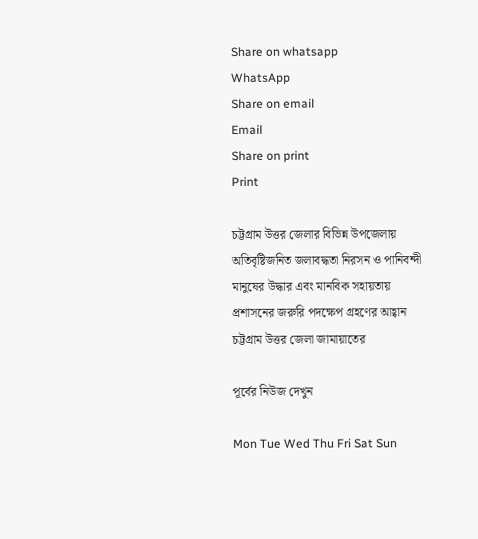Share on whatsapp
WhatsApp
Share on email
Email
Share on print
Print

চট্টগ্রাম উত্তর জেলার বিভিন্ন উপজেলায় অতিবৃষ্টিজনিত জলাবদ্ধতা নিরসন ও পানিবন্দী মানুষের উদ্ধার এবং মানবিক সহায়তায় প্রশাসনের জরুরি পদক্ষেপ গ্রহণের আহ্বান চট্টগ্রাম উত্তর জেলা জামায়াতের

পূর্বের নিউজ দেখুন

Mon Tue Wed Thu Fri Sat Sun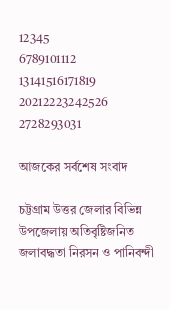12345
6789101112
13141516171819
20212223242526
2728293031

আজকের সর্বশেষ সংবাদ

চট্টগ্রাম উত্তর জেলার বিভিন্ন উপজেলায় অতিবৃষ্টিজনিত জলাবদ্ধতা নিরসন ও পানিবন্দী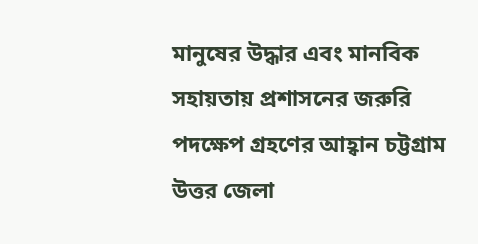মানুষের উদ্ধার এবং মানবিক সহায়তায় প্রশাসনের জরুরি পদক্ষেপ গ্রহণের আহ্বান চট্টগ্রাম উত্তর জেলা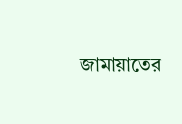জামায়াতের